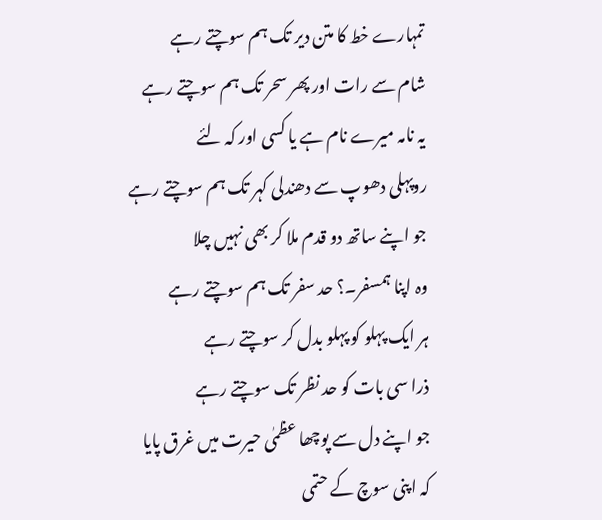تمہارے خط کا متن دیر تک ہم سوچتے رہے
شام سے رات اور پھر سحر تک ہم سوچتے رہے
یہ نامہ میرے نام ہے یا کسی اور کہ لئے
روپہلی دھوپ سے دھندلی کہر تک ہم سوچتے رہے
جو اپنے ساتھ دو قدم ملا کر بھی نہیں چلا
وہ اپنا ہمسفر۔؟ حد سفر تک ہم سوچتے رہے
ہر ایک پہلو کو پہلو بدل کر سوچتے رہے
ذرا سی بات کو حد نظر تک سوچتے رہے
جو اپنے دل سے پوچھا عظمٰی حیرت میں غرق پایا
کہ اپنی سوچ کے حتمی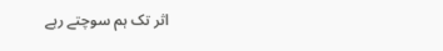اثر تک ہم سوچتے رہے